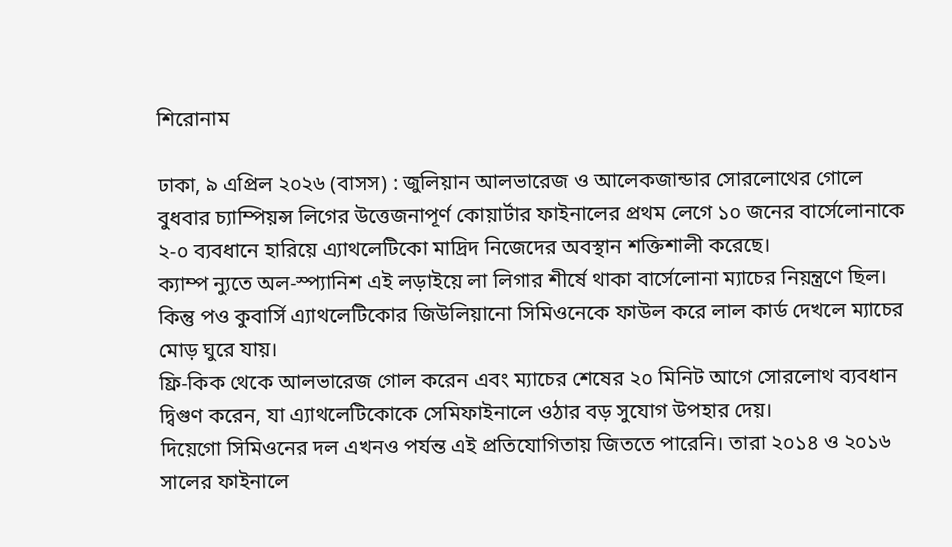শিরোনাম

ঢাকা, ৯ এপ্রিল ২০২৬ (বাসস) : জুলিয়ান আলভারেজ ও আলেকজান্ডার সোরলোথের গোলে বুধবার চ্যাম্পিয়ন্স লিগের উত্তেজনাপূর্ণ কোয়ার্টার ফাইনালের প্রথম লেগে ১০ জনের বার্সেলোনাকে ২-০ ব্যবধানে হারিয়ে এ্যাথলেটিকো মাদ্রিদ নিজেদের অবস্থান শক্তিশালী করেছে।
ক্যাম্প ন্যুতে অল-স্প্যানিশ এই লড়াইয়ে লা লিগার শীর্ষে থাকা বার্সেলোনা ম্যাচের নিয়ন্ত্রণে ছিল। কিন্তু পও কুবার্সি এ্যাথলেটিকোর জিউলিয়ানো সিমিওনেকে ফাউল করে লাল কার্ড দেখলে ম্যাচের মোড় ঘুরে যায়।
ফ্রি-কিক থেকে আলভারেজ গোল করেন এবং ম্যাচের শেষের ২০ মিনিট আগে সোরলোথ ব্যবধান দ্বিগুণ করেন, যা এ্যাথলেটিকোকে সেমিফাইনালে ওঠার বড় সুযোগ উপহার দেয়।
দিয়েগো সিমিওনের দল এখনও পর্যন্ত এই প্রতিযোগিতায় জিততে পারেনি। তারা ২০১৪ ও ২০১৬ সালের ফাইনালে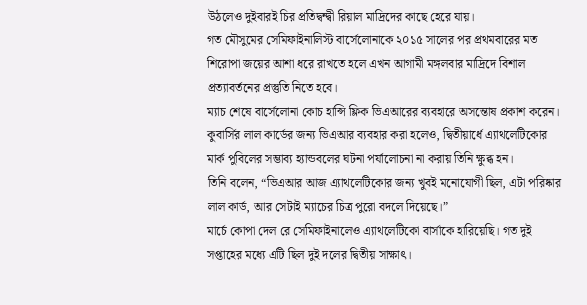উঠলেও দুইবারই চির প্রতিদ্বন্দ্বী রিয়াল মাদ্রিদের কাছে হেরে যায়।
গত মৌসুমের সেমিফাইনালিস্ট বার্সেলোনাকে ২০১৫ সালের পর প্রথমবারের মত শিরোপা জয়ের আশা ধরে রাখতে হলে এখন আগামী মঙ্গলবার মাদ্রিদে বিশাল প্রত্যাবর্তনের প্রস্তুতি নিতে হবে।
ম্যাচ শেষে বার্সেলোনা কোচ হান্সি ফ্লিক ভিএআরের ব্যবহারে অসন্তোষ প্রকাশ করেন। কুবার্সির লাল কার্ডের জন্য ভিএআর ব্যবহার করা হলেও, দ্বিতীয়ার্ধে এ্যাথলেটিকোর মার্ক পুবিলের সম্ভাব্য হ্যান্ডবলের ঘটনা পর্যালোচনা না করায় তিনি ক্ষুব্ধ হন।
তিনি বলেন, “ভিএআর আজ এ্যাথলেটিকোর জন্য খুবই মনোযোগী ছিল, এটা পরিষ্কার লাল কার্ড, আর সেটাই ম্যাচের চিত্র পুরো বদলে দিয়েছে।”
মার্চে কোপা দেল রে সেমিফাইনালেও এ্যাথলেটিকো বার্সাকে হারিয়েছি। গত দুই সপ্তাহের মধ্যে এটি ছিল দুই দলের দ্বিতীয় সাক্ষাৎ।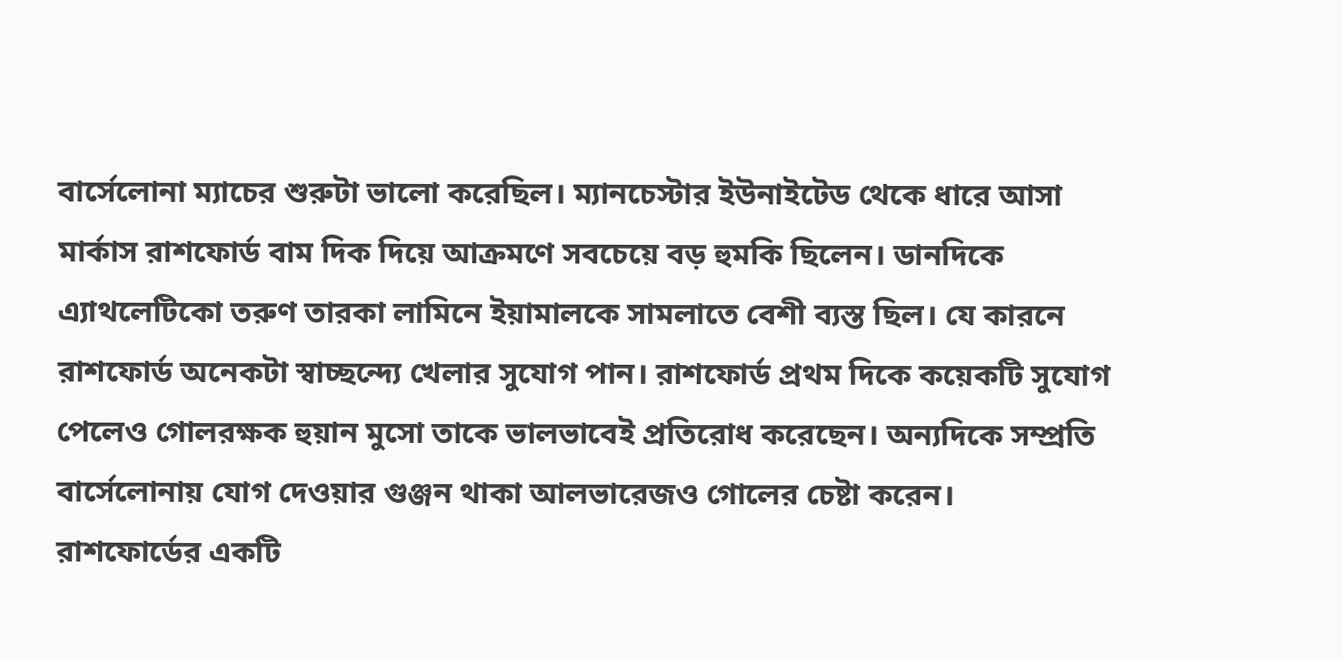বার্সেলোনা ম্যাচের শুরুটা ভালো করেছিল। ম্যানচেস্টার ইউনাইটেড থেকে ধারে আসা মার্কাস রাশফোর্ড বাম দিক দিয়ে আক্রমণে সবচেয়ে বড় হুমকি ছিলেন। ডানদিকে এ্যাথলেটিকো তরুণ তারকা লামিনে ইয়ামালকে সামলাতে বেশী ব্যস্ত ছিল। যে কারনে রাশফোর্ড অনেকটা স্বাচ্ছন্দ্যে খেলার সুযোগ পান। রাশফোর্ড প্রথম দিকে কয়েকটি সুযোগ পেলেও গোলরক্ষক হুয়ান মুসো তাকে ভালভাবেই প্রতিরোধ করেছেন। অন্যদিকে সম্প্রতি বার্সেলোনায় যোগ দেওয়ার গুঞ্জন থাকা আলভারেজও গোলের চেষ্টা করেন।
রাশফোর্ডের একটি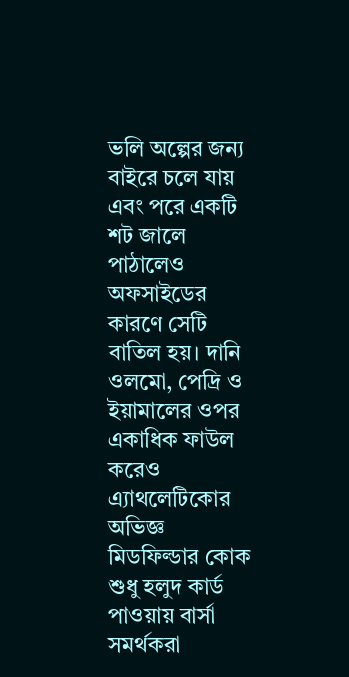ভলি অল্পের জন্য বাইরে চলে যায় এবং পরে একটি শট জালে পাঠালেও অফসাইডের কারণে সেটি বাতিল হয়। দানি ওলমো, পেদ্রি ও ইয়ামালের ওপর একাধিক ফাউল করেও এ্যাথলেটিকোর অভিজ্ঞ মিডফিল্ডার কোক শুধু হলুদ কার্ড পাওয়ায় বার্সা সমর্থকরা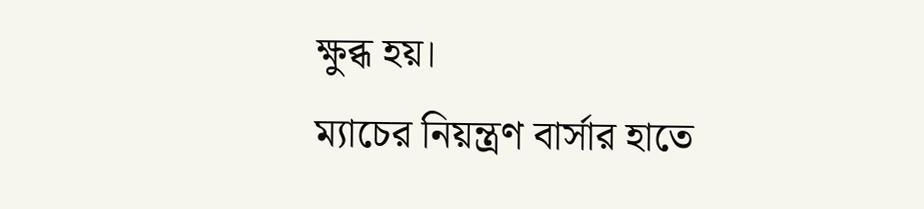ক্ষুব্ধ হয়।
ম্যাচের নিয়ন্ত্রণ বার্সার হাতে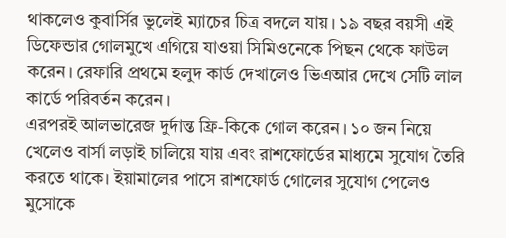থাকলেও কুবার্সির ভুলেই ম্যাচের চিত্র বদলে যায়। ১৯ বছর বয়সী এই ডিফেন্ডার গোলমুখে এগিয়ে যাওয়া সিমিওনেকে পিছন থেকে ফাউল করেন। রেফারি প্রথমে হলুদ কার্ড দেখালেও ভিএআর দেখে সেটি লাল কার্ডে পরিবর্তন করেন।
এরপরই আলভারেজ দুর্দান্ত ফ্রি-কিকে গোল করেন। ১০ জন নিয়ে খেলেও বার্সা লড়াই চালিয়ে যায় এবং রাশফোর্ডের মাধ্যমে সুযোগ তৈরি করতে থাকে। ইয়ামালের পাসে রাশফোর্ড গোলের সুযোগ পেলেও মুসোকে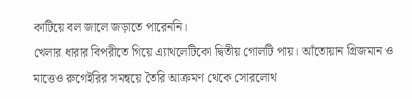কাটিয়ে বল জালে জড়াতে পারেননি।
খেলার ধারার বিপরীতে গিয়ে এ্যাথলেটিকো দ্বিতীয় গোলটি পায়। আঁতোয়ান গ্রিজমান ও মাত্তেও রুগেইরির সমন্বয়ে তৈরি আক্রমণ থেকে সোরলোথ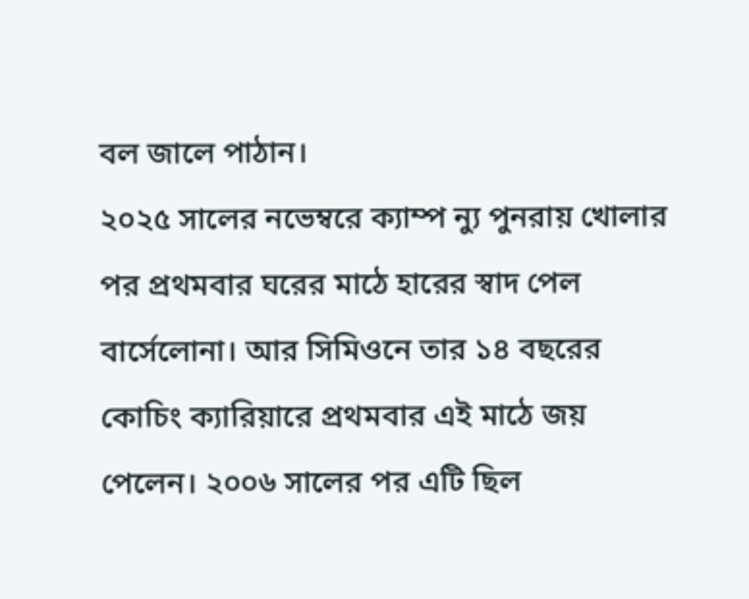বল জালে পাঠান।
২০২৫ সালের নভেম্বরে ক্যাম্প ন্যু পুনরায় খোলার পর প্রথমবার ঘরের মাঠে হারের স্বাদ পেল বার্সেলোনা। আর সিমিওনে তার ১৪ বছরের কোচিং ক্যারিয়ারে প্রথমবার এই মাঠে জয় পেলেন। ২০০৬ সালের পর এটি ছিল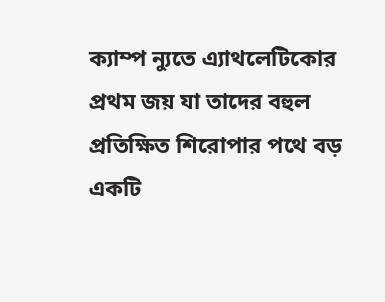ক্যাম্প ন্যুতে এ্যাথলেটিকোর প্রথম জয় যা তাদের বহুল প্রতিক্ষিত শিরোপার পথে বড় একটি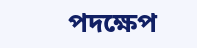পদক্ষেপ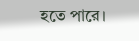হতে পারে।